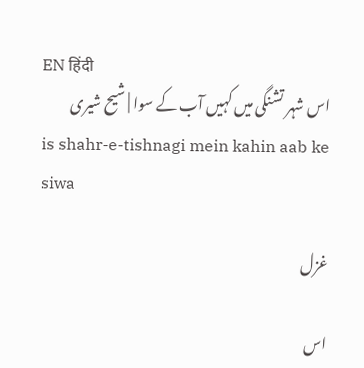EN हिंदी
اس شہر تشنگی میں کہیں آب کے سوا | شیح شیری
is shahr-e-tishnagi mein kahin aab ke siwa

غزل

اس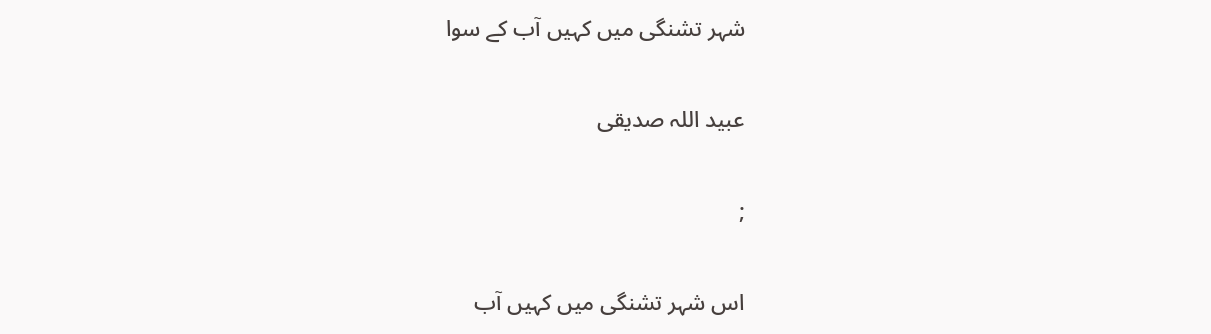شہر تشنگی میں کہیں آب کے سوا

عبید اللہ صدیقی

;

اس شہر تشنگی میں کہیں آب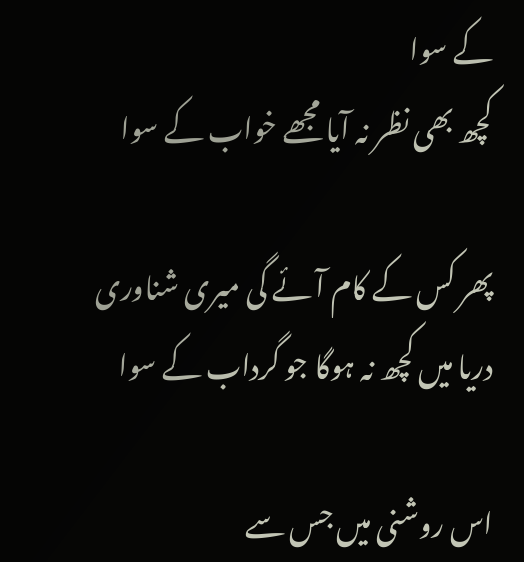کے سوا
کچھ بھی نظر نہ آیا مجھے خواب کے سوا

پھر کس کے کام آئے گی میری شناوری
دریا میں کچھ نہ ہوگا جو گرداب کے سوا

اس روشنی میں جس سے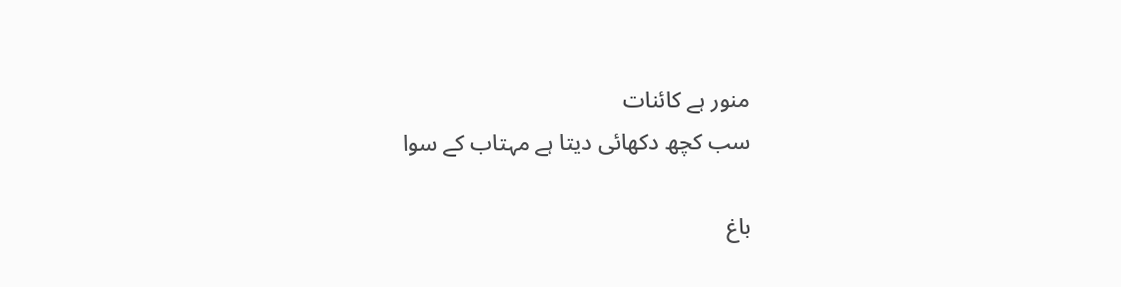منور ہے کائنات
سب کچھ دکھائی دیتا ہے مہتاب کے سوا

باغ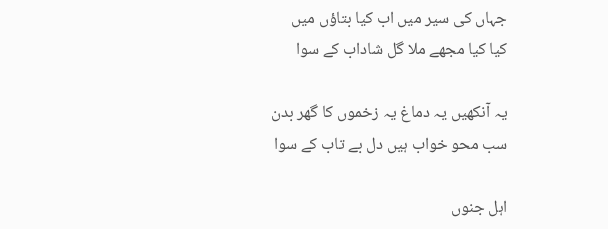جہاں کی سیر میں اب کیا بتاؤں میں
کیا کیا مجھے ملا گل شاداب کے سوا

یہ آنکھیں یہ دماغ یہ زخموں کا گھر بدن
سب محو خواب ہیں دل بے تاب کے سوا

اہل جنوں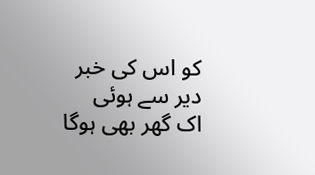کو اس کی خبر دیر سے ہوئی
اک گھر بھی ہوگا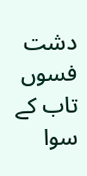دشت فسوں تاب کے سوا